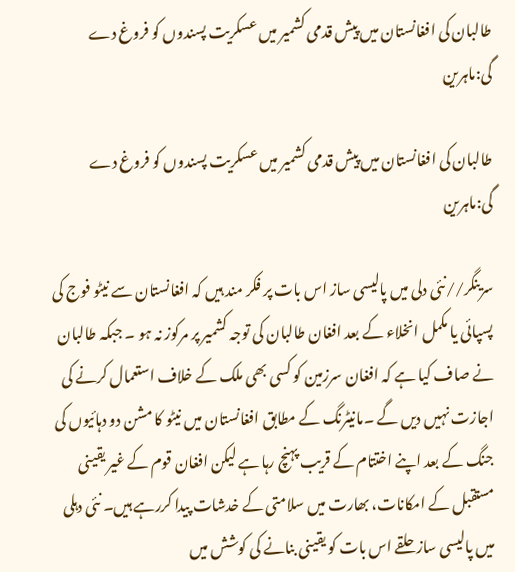طالبان کی افغانستان میں پیش قدمی کشمیر میں عسکریت پسندوں کو فروغ دے گی:ماہرین

طالبان کی افغانستان میں پیش قدمی کشمیر میں عسکریت پسندوں کو فروغ دے گی:ماہرین

سرینگر//نئی دلی میں پالیسی ساز اس بات پر فکر مند ہیں کہ افغانستان سے نیٹو فوج کی پسپائی یا مکمل انخلاء کے بعد افغان طالبان کی توجہ کشمیر پر مرکوز نہ ہو ۔ جبکہ طالبان نے صاف کیا ہے کہ افغان سرزمین کو کسی بھی ملک کے خلاف استعمال کرنے کی اجازت نہیں دیں گے ۔مانیٹرنگ کے مطابق افغانستان میں نیٹو کا مشن دو دہائیوں کی جنگ کے بعد اپنے اختتام کے قریب پہنچ رہا ہے لیکن افغان قوم کے غیر یقینی مستقبل کے امکانات، بھارت میں سلامتی کے خدشات پیدا کررہے ہیں۔ نئی دہلی میں پالیسی ساز حلقے اس بات کو یقینی بنانے کی کوشش میں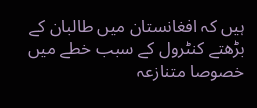ہیں کہ افغانستان میں طالبان کے بڑھتے کنٹرول کے سبب خطے میں خصوصا متنازعہ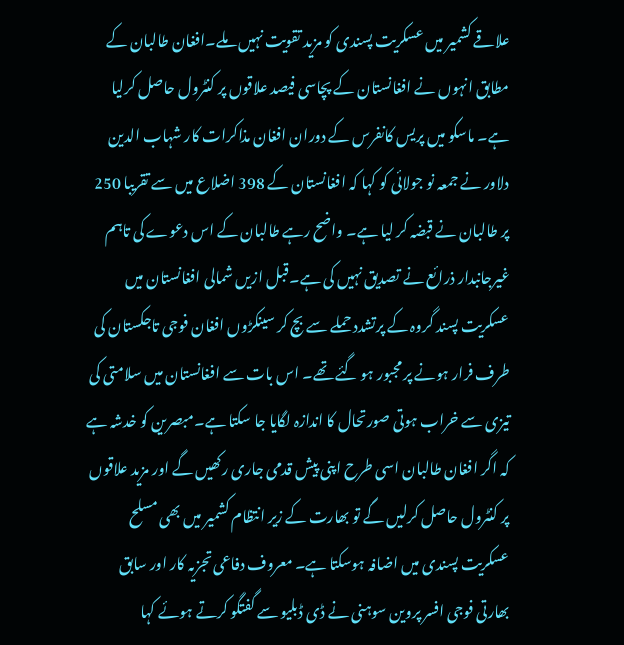علاقے کشمیر میں عسکریت پسندی کو مزید تقویت نہیں ملے۔افغان طالبان کے مطابق انہوں نے افغانستان کے پچاسی فیصد علاقوں پر کنٹرول حاصل کرلیا ہے۔ ماسکو میں پریس کانفرس کے دوران افغان مذاکرات کار شہاب الدین دلاور نے جمعہ نو جولائی کو کہا کہ افغانستان کے 398 اضلاع میں سے تقریبا 250 پر طالبان نے قبضہ کر لیا ہے۔ واضح رہے طالبان کے اس دعوے کی تاہم غیرجانبدار ذرائع نے تصدیق نہیں کی ہے۔قبل ازیں شمالی افغانستان میں عسکریت پسند گروہ کے پرتشدد حملے سے بچ کر سینکڑوں افغان فوجی تاجکستان کی طرف فرار ہونے پر مجبور ہو گئے تھے۔ اس بات سے افغانستان میں سلامتی کی تیزی سے خراب ہوتی صورتحال کا اندازہ لگایا جا سکتا ہے۔مبصرین کو خدشہ ہے کہ اگر افغان طالبان اسی طرح اپنی پیش قدمی جاری رکھیں گے اور مزید علاقوں پر کنٹرول حاصل کرلیں گے تو بھارت کے زیر انتظام کشمیر میں بھی مسلح عسکریت پسندی میں اضافہ ہوسکتا ہے۔ معروف دفاعی تجزیہ کار اور سابق بھارتی فوجی افسر پروین سوہنی نے ڈی ڈبلیو سے گفتگو کرتے ہوئے کہا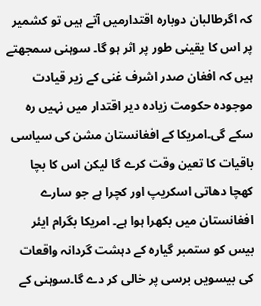کہ اگرطالبان دوبارہ اقتدارمیں آتے ہیں تو کشمیر پر اس کا یقینی طور پر اثر ہو گا۔ سوہنی سمجھتے ہیں کہ افغان صدر اشرف غنی کے زیر قیادت موجودہ حکومت زیادہ دیر اقتدار میں نہیں رہ سکے گی۔امریکا کے افغانستان مشن کی سیاسی باقیات کا تعین وقت کرے گا لیکن اس کا بچا کھچا دھاتی اسکریپ اور کچرا ہے جو سارے افغانستان میں بکھرا ہوا ہے۔ امریکا بگرام ایئر بیس کو ستمبر گیارہ کے دہشت گردانہ واقعات کی بیسویں برسی پر خالی کر دے گا۔سوہنی کے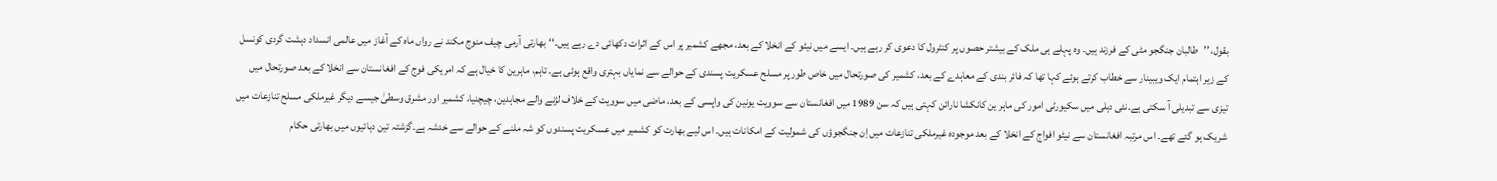بقول، ’’طالبان جنگجو مٹی کے فرزند ہیں۔ وہ پہلے ہی ملک کے بیشتر حصوں پر کنٹرول کا دعوی کر رہے ہیں۔ ایسے میں نیٹو کے انخلا کے بعد، مجھے کشمیر پر اس کے اثرات دکھائی دے رہے ہیں۔‘‘بھارتی آرمی چیف منوج مکند نے رواں ماہ کے آغاز میں عالمی انسداد دہشت گردی کونسل کے زیر اہتمام ایک ویبینار سے خطاب کرتے ہوئے کہا تھا کہ فائر بندی کے معاہدے کے بعد، کشمیر کی صورتحال میں خاص طور پر مسلح عسکریت پسندی کے حوالے سے نمایاں بہتری واقع ہوئی ہے۔ تاہم، ماہرین کا خیال ہے کہ امریکی فوج کے افغانستان سے انخلا کے بعد صورتحال میں تیزی سے تبدیلی آ سکتی ہے۔نئی دہلی میں سکیورٹی امور کی ماہر ین کانکشا نارائن کہتی ہیں کہ سن 1989 میں افغانستان سے سوویت یونین کی واپسی کے بعد، ماضی میں سوویت کے خلاف لڑنے والے مجاہدین، چیچنیا، کشمیر اور مشرق وسطیٰ جیسے دیگر غیرملکی مسلح تنازعات میں شریک ہو گئے تھے۔ اس مرتبہ افغانستان سے نیٹو افواج کے انخلا کے بعد موجودہ غیرملکی تنازعات میں اِن جنگجوؤں کی شمولیت کے امکانات ہیں۔ اس لیے بھارت کو کشمیر میں عسکریت پسندوں کو شہ ملنے کے حوالے سے خدشہ ہے۔گزشتہ تین دہائیوں میں بھارتی حکام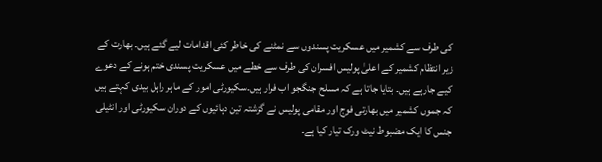کی طرف سے کشمیر میں عسکریت پسندوں سے نمٹنے کی خاطر کئی اقدامات لیے گئے ہیں۔ بھارت کے زیر انتظام کشمیر کے اعلیٰ پولیس افسران کی طرف سے خطے میں عسکریت پسندی ختم ہونے کے دعوے کیے جارہے ہیں۔ بتایا جاتا ہے کہ مسلح جنگجو اب فرار ہیں۔سکیورٹی امور کے ماہر راہل بیدی کہتے ہیں کہ جموں کشمیر میں بھارتی فوج اور مقامی پولیس نے گزشتہ تین دہائیوں کے دوران سکیورٹی اور انٹیلی جنس کا ایک مضبوط نیٹ ورک تیار کیا ہے۔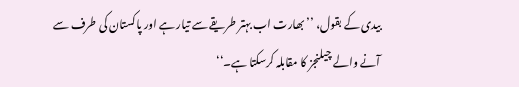بیدی کے بقول، ’’بھارت اب بہتر طریقے سے تیار ہے اور پاکستان کی طرف سے آنے والے چیلنجز کا مقابلہ کرسکتا ہے۔‘‘